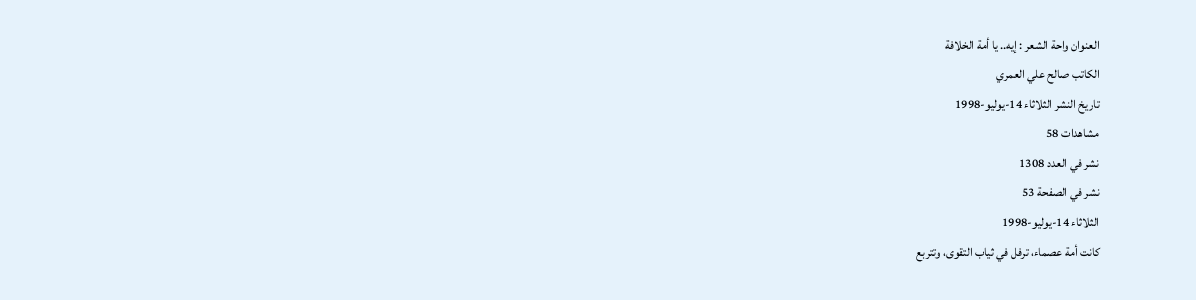العنوان واحة الشعر : إيه.. يا أمة الخلافة
الكاتب صالح علي العمري
تاريخ النشر الثلاثاء 14-يوليو-1998
مشاهدات 58
نشر في العدد 1308
نشر في الصفحة 53
الثلاثاء 14-يوليو-1998
كانت أمة عصماء، ترفل في ثياب التقوى، وتتربع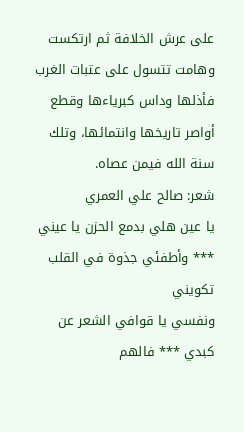على عرش الخلافة ثم ارتكست وهامت تتسول على عتبات الغرب فأذلها وداس كبرياءها وقطع أواصر تاريخها وانتمائها، وتلك سنة الله فيمن عصاه.
شعر: صالح علي العمري
يا عين هلي بدمع الحزن يا عيني *** وأطفئي جذوة في القلب تكويني
ونفسي يا قوافي الشعر عن كبدي *** فالهم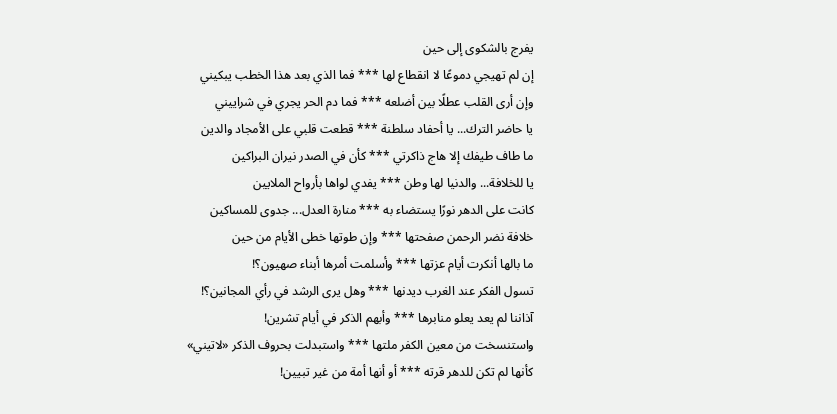يفرج بالشكوى إلى حين
إن لم تهيجي دموعًا لا انقطاع لها *** فما الذي بعد هذا الخطب يبكيني
وإن أرى القلب عطلًا بين أضلعه *** فما دم الحر يجري في شراييني
يا حاضر الترك... يا أحفاد سلطنة *** قطعت قلبي على الأمجاد والدين
ما طاف طيفك إلا هاج ذاكرتي *** كأن في الصدر نيران البراكين
يا للخلافة... والدنيا لها وطن *** يفدي لواها بأرواح الملايين
كانت على الدهر نورًا يستضاء به *** منارة العدل... جدوى للمساكين
خلافة نضر الرحمن صفحتها *** وإن طوتها خطى الأيام من حين
ما بالها أنكرت أيام عزتها *** وأسلمت أمرها أبناء صهيون؟!
تسول الفكر عند الغرب ديدنها *** وهل يرى الرشد في رأي المجانين؟!
آذاننا لم يعد يعلو منابرها *** وأبهم الذكر في أيام تشرين!
واستنسخت من معين الكفر ملتها *** واستبدلت بحروف الذكر «لاتيني»
كأنها لم تكن للدهر قرته *** أو أنها أمة من غير تبيين!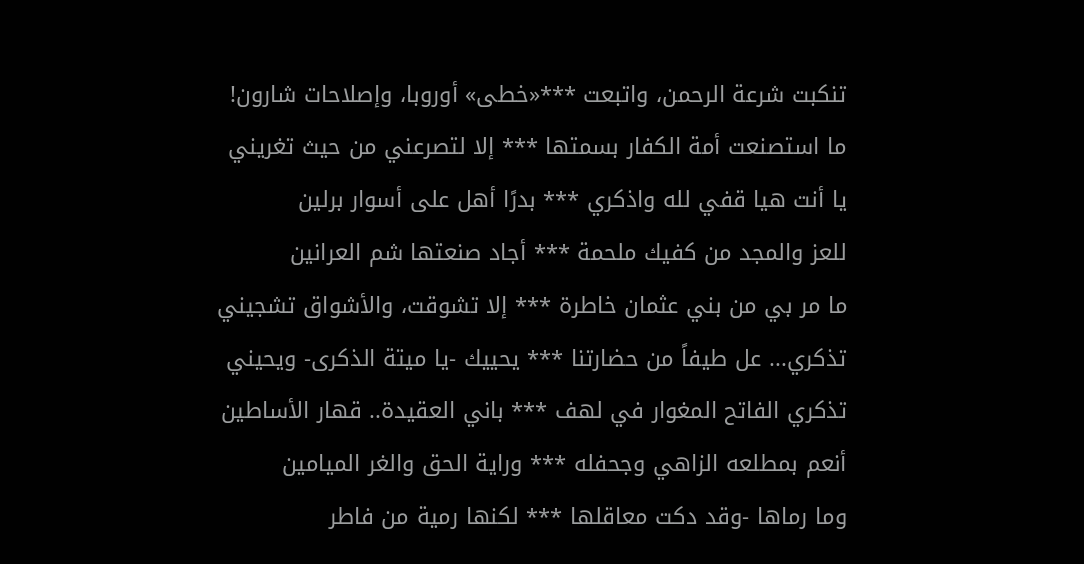تنكبت شرعة الرحمن، واتبعت ***«خطى» أوروبا، وإصلاحات شارون!
ما استصنعت أمة الكفار بسمتها *** إلا لتصرعني من حيث تغريني
يا أنت هيا قفي لله واذكري *** بدرًا أهل على أسوار برلين
للعز والمجد من كفيك ملحمة *** أجاد صنعتها شم العرانين
ما مر بي من بني عثمان خاطرة *** إلا تشوقت، والأشواق تشجيني
تذكري... عل طيفاً من حضارتنا *** يحييك -يا ميتة الذكرى- ويحيني
تذكري الفاتح المغوار في لهف *** باني العقيدة.. قهار الأساطين
أنعم بمطلعه الزاهي وجحفله *** وراية الحق والغر الميامين
وما رماها -وقد دكت معاقلها *** لكنها رمية من فاطر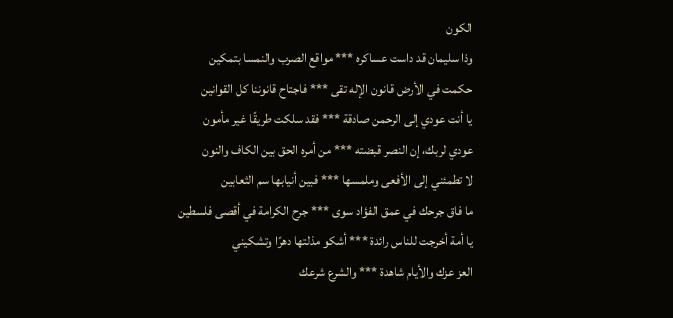الكون
وذا سليمان قد داست عساكره *** مواقع الصرب والنمسا بتمكين
حكمت في الأرض قانون الإله تقى *** فاجتاح قانوننا كل القوانين
يا أنت عودي إلى الرحمن صادقة *** فقد سلكت طريقًا غير مأمون
عودي لربك، إن النصر قبضته *** من أمره الحق بين الكاف والنون
لا تطمئني إلى الأفعى وملمسها *** فبين أنيابها سم الثعابين
ما فاق جرحك في عمق الفؤاد سوى *** جرح الكرامة في أقصى فلسطين
يا أمة أخرجت للناس رائدة *** أشكو مذلتها دهرًا وتشكيني
العز عزك والأيام شاهدة *** والشرع شرعك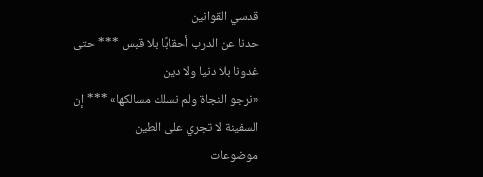قدسي القوانين
حدنا عن الدرب أحقابًا بلا قبس *** حتى غدونا بلا دنيا ولا دين
«نرجو النجاة ولم نسلك مسالكها» *** إن السفينة لا تجري على الطين
موضوعات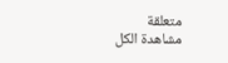متعلقة
مشاهدة الكل